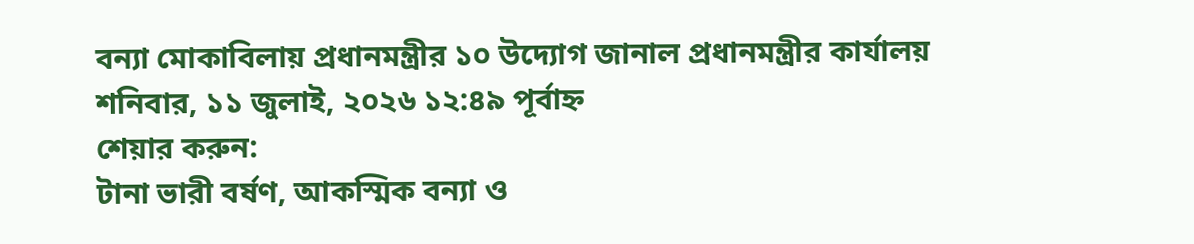বন্যা মোকাবিলায় প্রধানমন্ত্রীর ১০ উদ্যোগ জানাল প্রধানমন্ত্রীর কার্যালয়
শনিবার, ১১ জুলাই, ২০২৬ ১২:৪৯ পূর্বাহ্ন
শেয়ার করুন:
টানা ভারী বর্ষণ, আকস্মিক বন্যা ও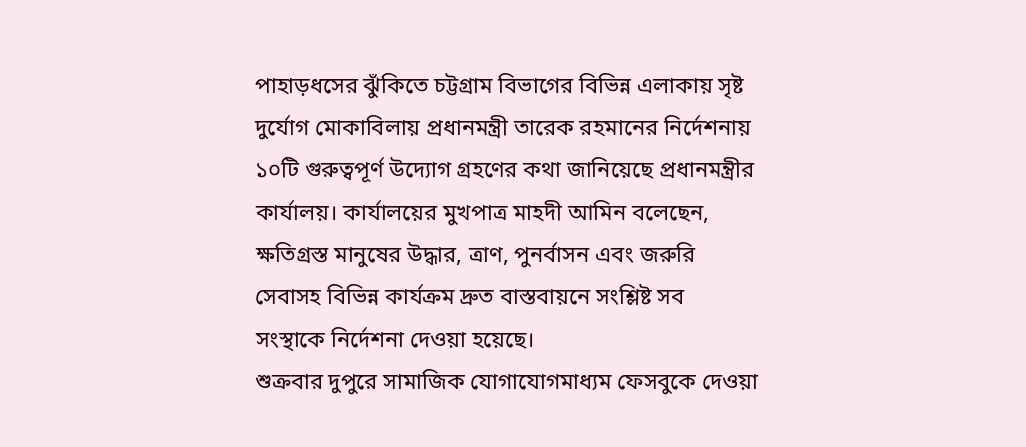পাহাড়ধসের ঝুঁকিতে চট্টগ্রাম বিভাগের বিভিন্ন এলাকায় সৃষ্ট দুর্যোগ মোকাবিলায় প্রধানমন্ত্রী তারেক রহমানের নির্দেশনায় ১০টি গুরুত্বপূর্ণ উদ্যোগ গ্রহণের কথা জানিয়েছে প্রধানমন্ত্রীর কার্যালয়। কার্যালয়ের মুখপাত্র মাহদী আমিন বলেছেন, ক্ষতিগ্রস্ত মানুষের উদ্ধার, ত্রাণ, পুনর্বাসন এবং জরুরি সেবাসহ বিভিন্ন কার্যক্রম দ্রুত বাস্তবায়নে সংশ্লিষ্ট সব সংস্থাকে নির্দেশনা দেওয়া হয়েছে।
শুক্রবার দুপুরে সামাজিক যোগাযোগমাধ্যম ফেসবুকে দেওয়া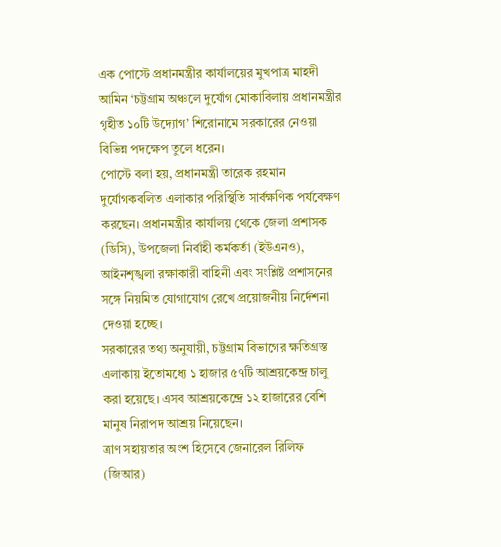এক পোস্টে প্রধানমন্ত্রীর কার্যালয়ের মুখপাত্র মাহদী আমিন ‘চট্টগ্রাম অঞ্চলে দুর্যোগ মোকাবিলায় প্রধানমন্ত্রীর গৃহীত ১০টি উদ্যোগ’ শিরোনামে সরকারের নেওয়া বিভিন্ন পদক্ষেপ তুলে ধরেন।
পোস্টে বলা হয়, প্রধানমন্ত্রী তারেক রহমান দুর্যোগকবলিত এলাকার পরিস্থিতি সার্বক্ষণিক পর্যবেক্ষণ করছেন। প্রধানমন্ত্রীর কার্যালয় থেকে জেলা প্রশাসক (ডিসি), উপজেলা নির্বাহী কর্মকর্তা (ইউএনও), আইনশৃঙ্খলা রক্ষাকারী বাহিনী এবং সংশ্লিষ্ট প্রশাসনের সঙ্গে নিয়মিত যোগাযোগ রেখে প্রয়োজনীয় নির্দেশনা দেওয়া হচ্ছে।
সরকারের তথ্য অনুযায়ী, চট্টগ্রাম বিভাগের ক্ষতিগ্রস্ত এলাকায় ইতোমধ্যে ১ হাজার ৫৭টি আশ্রয়কেন্দ্র চালু করা হয়েছে। এসব আশ্রয়কেন্দ্রে ১২ হাজারের বেশি মানুষ নিরাপদ আশ্রয় নিয়েছেন।
ত্রাণ সহায়তার অংশ হিসেবে জেনারেল রিলিফ (জিআর)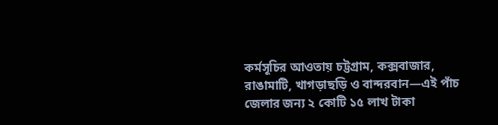কর্মসূচির আওতায় চট্টগ্রাম, কক্সবাজার, রাঙামাটি, খাগড়াছড়ি ও বান্দরবান—এই পাঁচ জেলার জন্য ২ কোটি ১৫ লাখ টাকা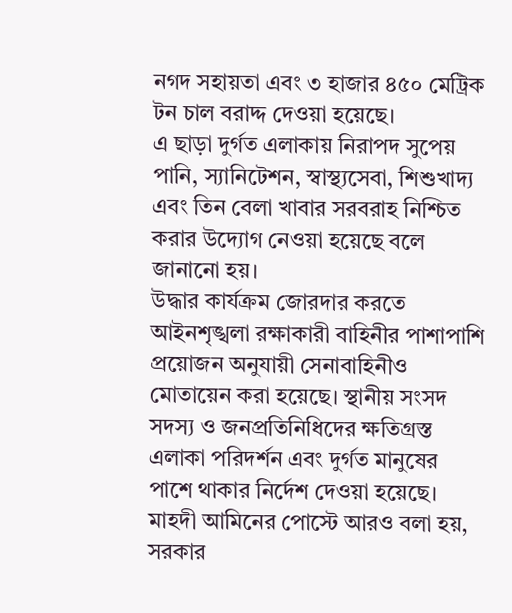নগদ সহায়তা এবং ৩ হাজার ৪৫০ মেট্রিক টন চাল বরাদ্দ দেওয়া হয়েছে।
এ ছাড়া দুর্গত এলাকায় নিরাপদ সুপেয় পানি, স্যানিটেশন, স্বাস্থ্যসেবা, শিশুখাদ্য এবং তিন বেলা খাবার সরবরাহ নিশ্চিত করার উদ্যোগ নেওয়া হয়েছে বলে জানানো হয়।
উদ্ধার কার্যক্রম জোরদার করতে আইনশৃঙ্খলা রক্ষাকারী বাহিনীর পাশাপাশি প্রয়োজন অনুযায়ী সেনাবাহিনীও মোতায়েন করা হয়েছে। স্থানীয় সংসদ সদস্য ও জনপ্রতিনিধিদের ক্ষতিগ্রস্ত এলাকা পরিদর্শন এবং দুর্গত মানুষের পাশে থাকার নির্দেশ দেওয়া হয়েছে।
মাহদী আমিনের পোস্টে আরও বলা হয়, সরকার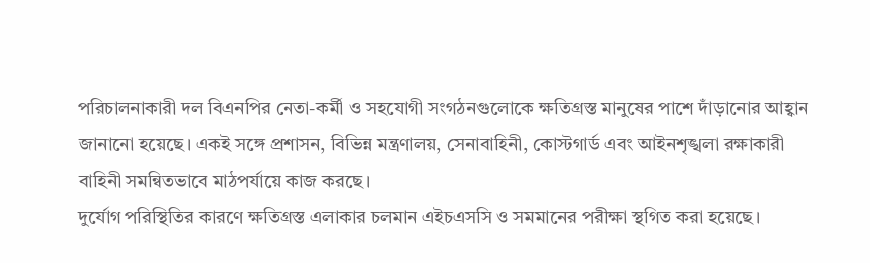পরিচালনাকারী দল বিএনপির নেতা-কর্মী ও সহযোগী সংগঠনগুলোকে ক্ষতিগ্রস্ত মানুষের পাশে দাঁড়ানোর আহ্বান জানানো হয়েছে। একই সঙ্গে প্রশাসন, বিভিন্ন মন্ত্রণালয়, সেনাবাহিনী, কোস্টগার্ড এবং আইনশৃঙ্খলা রক্ষাকারী বাহিনী সমন্বিতভাবে মাঠপর্যায়ে কাজ করছে।
দুর্যোগ পরিস্থিতির কারণে ক্ষতিগ্রস্ত এলাকার চলমান এইচএসসি ও সমমানের পরীক্ষা স্থগিত করা হয়েছে।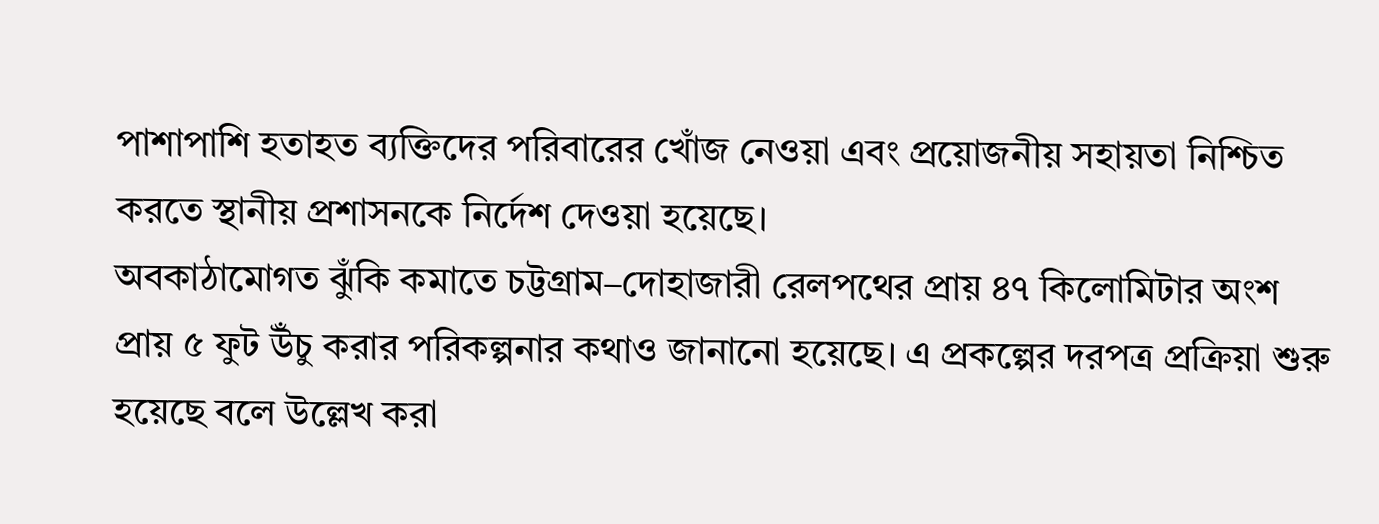পাশাপাশি হতাহত ব্যক্তিদের পরিবারের খোঁজ নেওয়া এবং প্রয়োজনীয় সহায়তা নিশ্চিত করতে স্থানীয় প্রশাসনকে নির্দেশ দেওয়া হয়েছে।
অবকাঠামোগত ঝুঁকি কমাতে চট্টগ্রাম–দোহাজারী রেলপথের প্রায় ৪৭ কিলোমিটার অংশ প্রায় ৫ ফুট উঁচু করার পরিকল্পনার কথাও জানানো হয়েছে। এ প্রকল্পের দরপত্র প্রক্রিয়া শুরু হয়েছে বলে উল্লেখ করা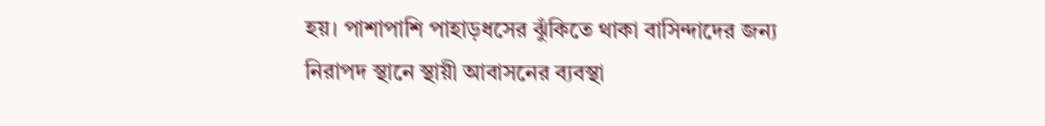হয়। পাশাপাশি পাহাড়ধসের ঝুঁকিতে থাকা বাসিন্দাদের জন্য নিরাপদ স্থানে স্থায়ী আবাসনের ব্যবস্থা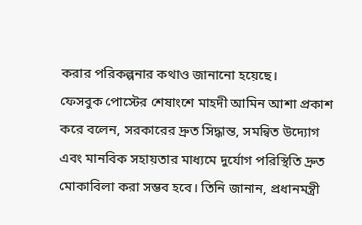করার পরিকল্পনার কথাও জানানো হয়েছে।
ফেসবুক পোস্টের শেষাংশে মাহদী আমিন আশা প্রকাশ করে বলেন, সরকারের দ্রুত সিদ্ধান্ত, সমন্বিত উদ্যোগ এবং মানবিক সহায়তার মাধ্যমে দুর্যোগ পরিস্থিতি দ্রুত মোকাবিলা করা সম্ভব হবে। তিনি জানান, প্রধানমন্ত্রী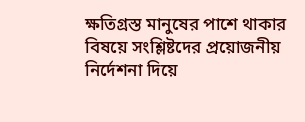ক্ষতিগ্রস্ত মানুষের পাশে থাকার বিষয়ে সংশ্লিষ্টদের প্রয়োজনীয় নির্দেশনা দিয়ে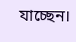যাচ্ছেন।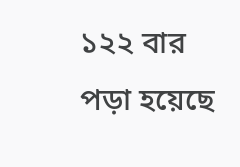১২২ বার পড়া হয়েছে